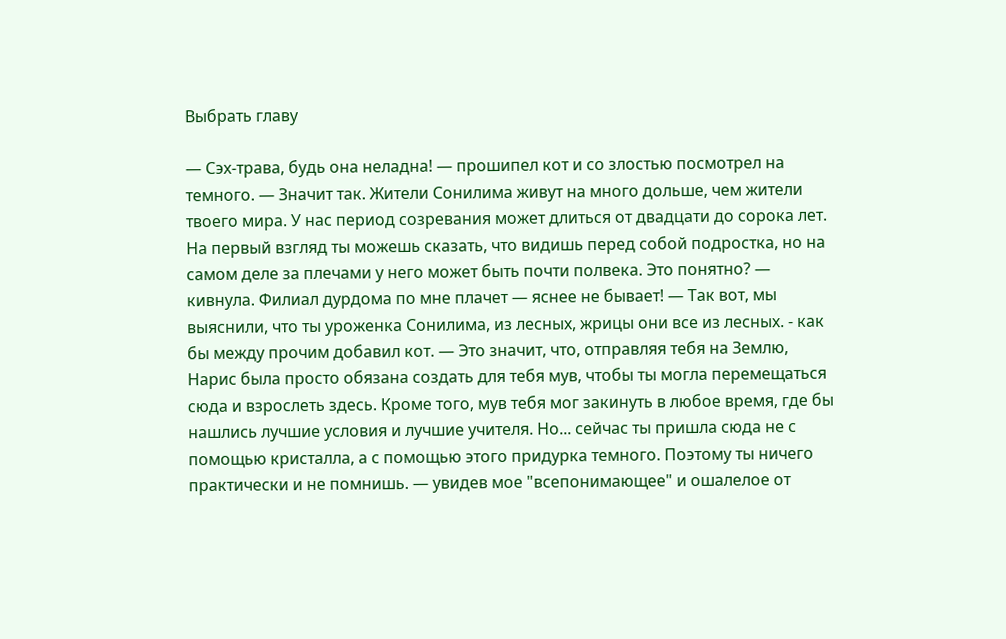Выбрать главу

— Сэх-трава, будь она неладна! — прошипел кот и со злостью посмотрел на темного. — Значит так. Жители Сонилима живут на много дольше, чем жители твоего мира. У нас период созревания может длиться от двадцати до сорока лет. На первый взгляд ты можешь сказать, что видишь перед собой подростка, но на самом деле за плечами у него может быть почти полвека. Это понятно? — кивнула. Филиал дурдома по мне плачет — яснее не бывает! — Так вот, мы выяснили, что ты уроженка Сонилима, из лесных, жрицы они все из лесных. - как бы между прочим добавил кот. — Это значит, что, отправляя тебя на Землю, Нарис была просто обязана создать для тебя мув, чтобы ты могла перемещаться сюда и взрослеть здесь. Кроме того, мув тебя мог закинуть в любое время, где бы нашлись лучшие условия и лучшие учителя. Но... сейчас ты пришла сюда не с помощью кристалла, а с помощью этого придурка темного. Поэтому ты ничего практически и не помнишь. — увидев мое "всепонимающее" и ошалелое от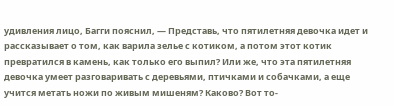удивления лицо, Багги пояснил, — Представь, что пятилетняя девочка идет и рассказывает о том, как варила зелье с котиком, а потом этот котик превратился в камень, как только его выпил? Или же, что эта пятилетняя девочка умеет разговаривать с деревьями, птичками и собачками, а еще учится метать ножи по живым мишеням? Каково? Вот то-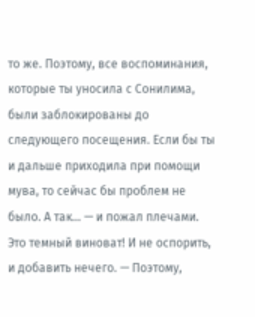то же. Поэтому, все воспоминания, которые ты уносила с Сонилима, были заблокированы до следующего посещения. Если бы ты и дальше приходила при помощи мува, то сейчас бы проблем не было. А так... — и пожал плечами. Это темный виноват! И не оспорить, и добавить нечего. — Поэтому,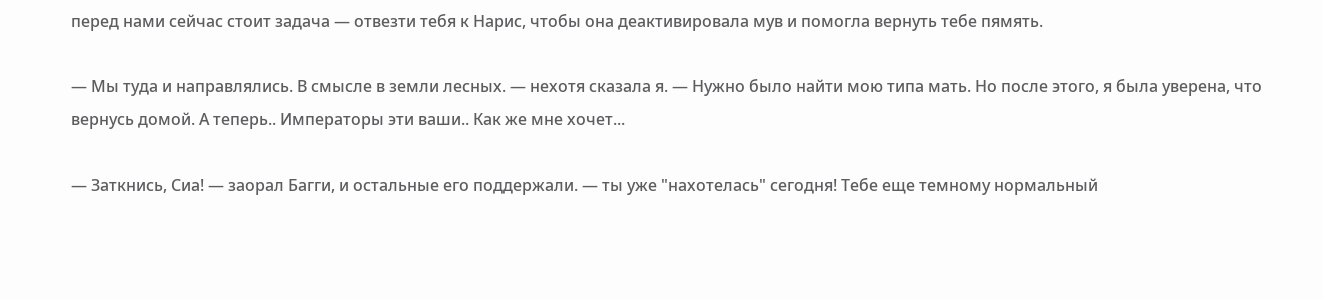перед нами сейчас стоит задача — отвезти тебя к Нарис, чтобы она деактивировала мув и помогла вернуть тебе пямять.

— Мы туда и направлялись. В смысле в земли лесных. — нехотя сказала я. — Нужно было найти мою типа мать. Но после этого, я была уверена, что вернусь домой. А теперь.. Императоры эти ваши.. Как же мне хочет...

— Заткнись, Сиа! — заорал Багги, и остальные его поддержали. — ты уже "нахотелась" сегодня! Тебе еще темному нормальный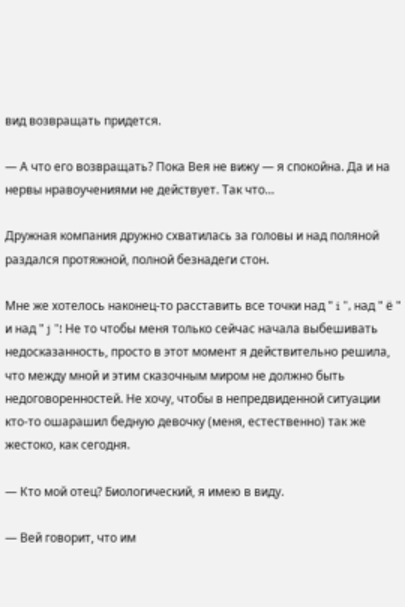вид возвращать придется.

— А что его возвращать? Пока Вея не вижу — я спокойна. Да и на нервы нравоучениями не действует. Так что…

Дружная компания дружно схватилась за головы и над поляной раздался протяжной, полной безнадеги стон.

Мне же хотелось наконец-то расставить все точки над " i ", над " ё " и над " j "! Не то чтобы меня только сейчас начала выбешивать недосказанность, просто в этот момент я действительно решила, что между мной и этим сказочным миром не должно быть недоговоренностей. Не хочу, чтобы в непредвиденной ситуации кто-то ошарашил бедную девочку (меня, естественно) так же жестоко, как сегодня.

— Кто мой отец? Биологический, я имею в виду.

— Вей говорит, что им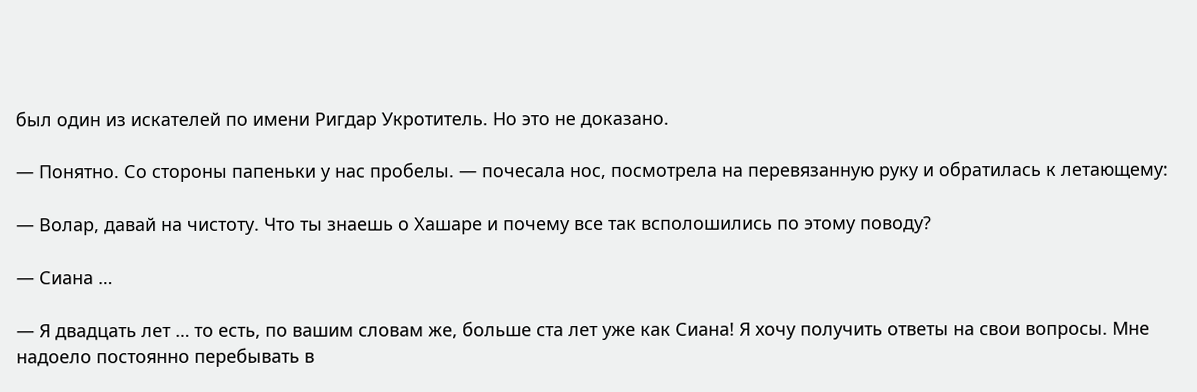был один из искателей по имени Ригдар Укротитель. Но это не доказано.

— Понятно. Со стороны папеньки у нас пробелы. — почесала нос, посмотрела на перевязанную руку и обратилась к летающему:

— Волар, давай на чистоту. Что ты знаешь о Хашаре и почему все так всполошились по этому поводу?

— Сиана …

— Я двадцать лет … то есть, по вашим словам же, больше ста лет уже как Сиана! Я хочу получить ответы на свои вопросы. Мне надоело постоянно перебывать в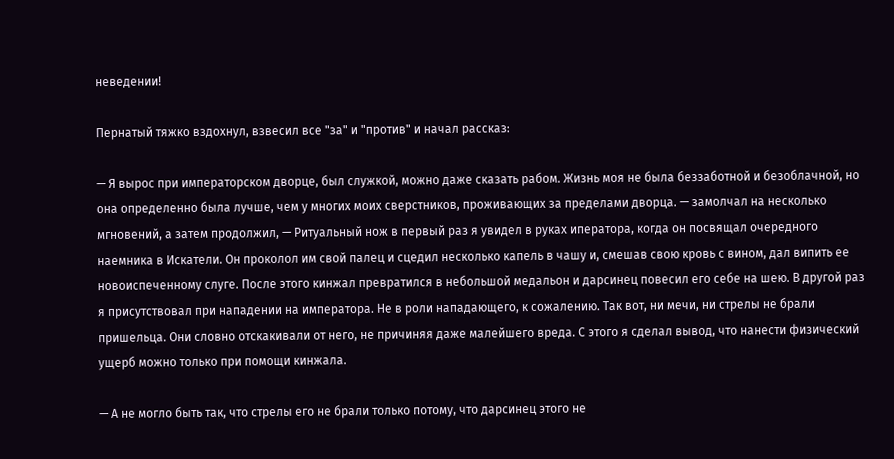неведении!

Пернатый тяжко вздохнул, взвесил все "за" и "против" и начал рассказ:

— Я вырос при императорском дворце, был служкой, можно даже сказать рабом. Жизнь моя не была беззаботной и безоблачной, но она определенно была лучше, чем у многих моих сверстников, проживающих за пределами дворца. — замолчал на несколько мгновений, а затем продолжил, — Ритуальный нож в первый раз я увидел в руках иператора, когда он посвящал очередного наемника в Искатели. Он проколол им свой палец и сцедил несколько капель в чашу и, смешав свою кровь с вином, дал випить ее новоиспеченному слуге. После этого кинжал превратился в небольшой медальон и дарсинец повесил его себе на шею. В другой раз я присутствовал при нападении на императора. Не в роли нападающего, к сожалению. Так вот, ни мечи, ни стрелы не брали пришельца. Они словно отскакивали от него, не причиняя даже малейшего вреда. С этого я сделал вывод, что нанести физический ущерб можно только при помощи кинжала.

— А не могло быть так, что стрелы его не брали только потому, что дарсинец этого не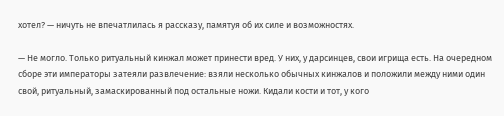хотел? — ничуть не впечатлилась я рассказу, памятуя об их силе и возможностях.

— Не могло. Только ритуальный кинжал может принести вред. У них, у дарсинцев, свои игрища есть. На очередном сборе эти императоры затеяли развлечение: взяли несколько обычных кинжалов и положили между ними один свой, ритуальный, замаскированный под остальные ножи. Кидали кости и тот, у кого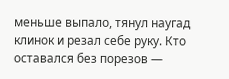меньше выпало, тянул наугад клинок и резал себе руку. Кто оставался без порезов —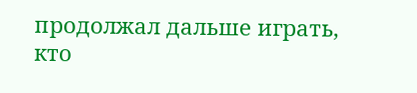продолжал дальше играть, кто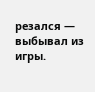резался — выбывал из игры.